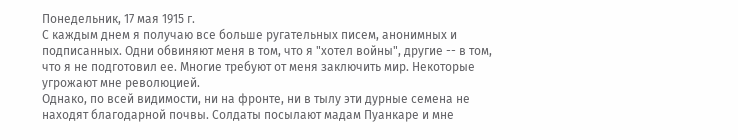Понедельник, 17 мая 1915 г.
С каждым днем я получаю все больше ругательных писем, анонимных и подписанных. Одни обвиняют меня в том, что я "хотел войны", другие -- в том, что я не подготовил ее. Многие требуют от меня заключить мир. Некоторые угрожают мне революцией.
Однако, по всей видимости, ни на фронте, ни в тылу эти дурные семена не находят благодарной почвы. Солдаты посылают мадам Пуанкаре и мне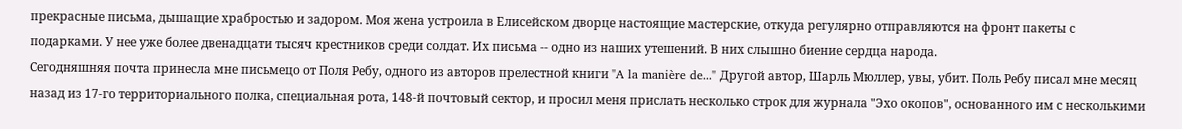прекрасные письма, дышащие храбростью и задором. Моя жена устроила в Елисейском дворце настоящие мастерские, откуда регулярно отправляются на фронт пакеты с подарками. У нее уже более двенадцати тысяч крестников среди солдат. Их письма -- одно из наших утешений. В них слышно биение сердца народа.
Сегодняшняя почта принесла мне письмецо от Поля Ребу, одного из авторов прелестной книги "A la manière de..." Другой автор, Шарль Мюллер, увы, убит. Поль Ребу писал мне месяц назад из 17-го территориального полка, специальная рота, 148-й почтовый сектор, и просил меня прислать несколько строк для журнала "Эхо окопов", основанного им с несколькими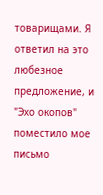товарищами. Я ответил на это любезное предложение, и "Эхо окопов" поместило мое письмо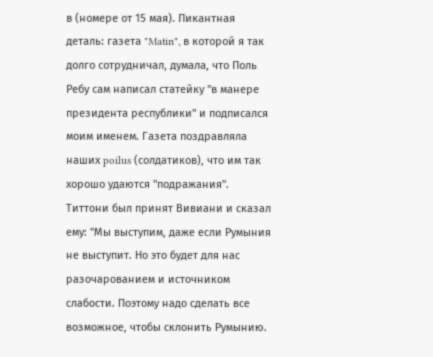в (номере от 15 мая). Пикантная деталь: газета "Matin", в которой я так долго сотрудничал, думала, что Поль Ребу сам написал статейку "в манере президента республики" и подписался моим именем. Газета поздравляла наших poilus (солдатиков), что им так хорошо удаются "подражания".
Титтони был принят Вивиани и сказал ему: "Мы выступим, даже если Румыния не выступит. Но это будет для нас разочарованием и источником слабости. Поэтому надо сделать все возможное, чтобы склонить Румынию.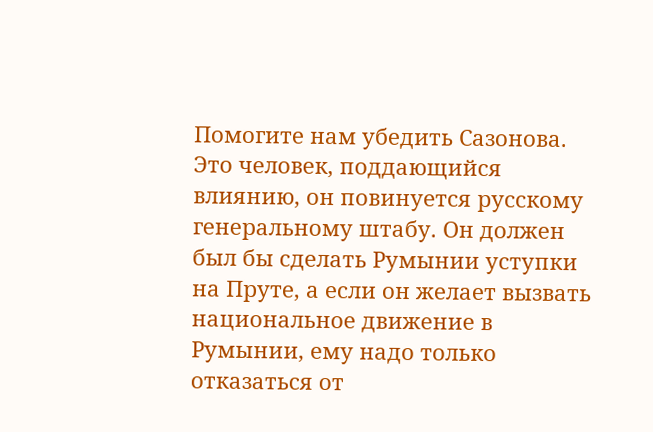Помогите нам убедить Сазонова. Это человек, поддающийся влиянию, он повинуется русскому генеральному штабу. Он должен был бы сделать Румынии уступки на Пруте, а если он желает вызвать национальное движение в Румынии, ему надо только отказаться от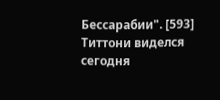Бессарабии". [593]
Титтони виделся сегодня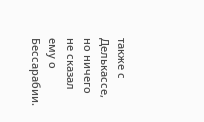также с Делькассе, но ничего не сказал ему о Бессарабии.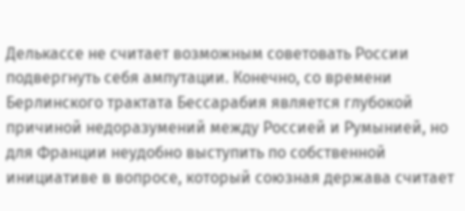Делькассе не считает возможным советовать России подвергнуть себя ампутации. Конечно, со времени Берлинского трактата Бессарабия является глубокой причиной недоразумений между Россией и Румынией, но для Франции неудобно выступить по собственной инициативе в вопросе, который союзная держава считает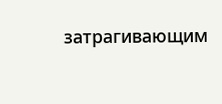затрагивающим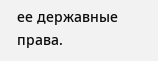ее державные права.